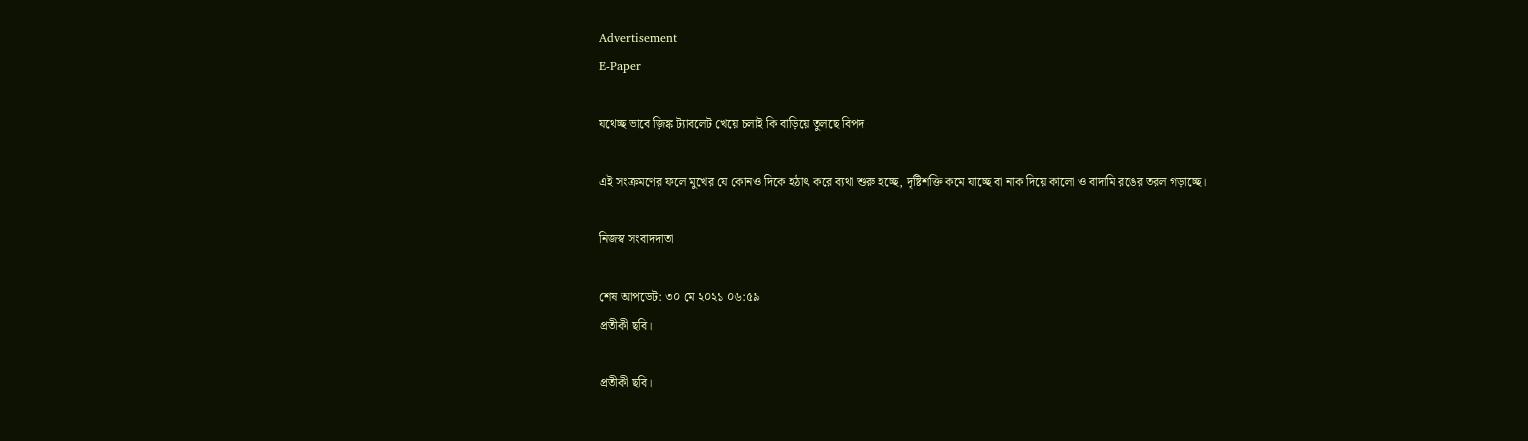Advertisement
E-Paper

যথেচ্ছ ভাবে জ়িঙ্ক ট্যাবলেট খেয়ে চলাই কি বাড়িয়ে তুলছে বিপদ

এই সংক্রমণের ফলে মুখের যে কোনও দিকে হঠাৎ করে ব্যথা শুরু হচ্ছে, দৃষ্টিশক্তি কমে যাচ্ছে বা নাক দিয়ে কালো ও বাদামি রঙের ত‍রল গড়াচ্ছে।

নিজস্ব সংবাদদাতা

শেষ আপডেট: ৩০ মে ২০২১ ০৬:৫৯
প্রতীকী ছবি।

প্রতীকী ছবি।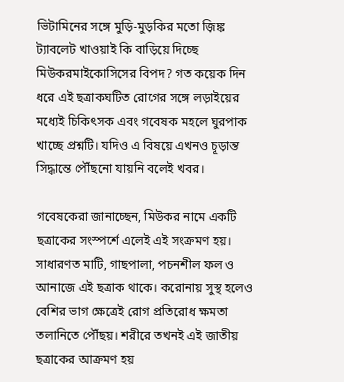ভিটামিনের সঙ্গে মুড়ি-মুড়কির মতো জ়িঙ্ক ট্যাবলেট খাওয়াই কি বাড়িয়ে দিচ্ছে মিউকরমাইকোসিসের বিপদ? গত কয়েক দিন ধরে এই ছত্রাকঘটিত রোগের সঙ্গে লড়াইয়ের মধ্যেই চিকিৎসক এবং গবেষক মহলে ঘুরপাক খাচ্ছে প্রশ্নটি। যদিও এ বিষয়ে এখনও চূড়ান্ত সিদ্ধান্তে পৌঁছনো যায়নি বলেই খবর।

গবেষকেরা জানাচ্ছেন, মিউকর নামে একটি ছত্রাকের সংস্পর্শে এলেই এই সংক্রমণ হয়। সাধারণত মাটি, গাছপালা, পচনশীল ফল ও আনাজে এই ছত্রাক থাকে। করোনায় সুস্থ হলেও বেশির ভাগ ক্ষেত্রেই রোগ প্রতিরোধ ক্ষমতা তলানিতে পৌঁছয়। শরীরে তখনই এই জাতীয় ছত্রাকের আক্রমণ হয়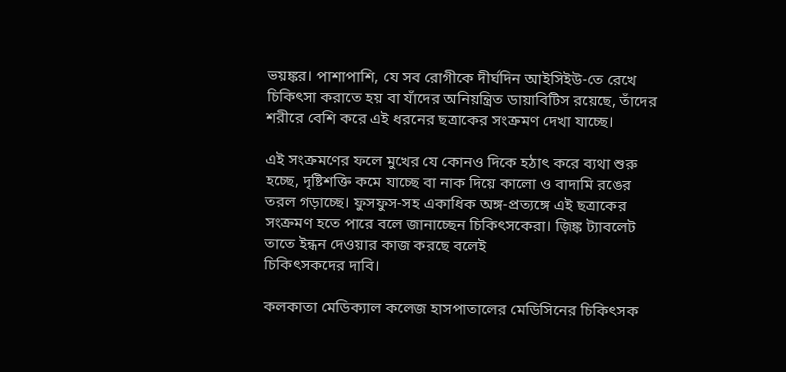ভয়ঙ্কর। পাশাপাশি, যে সব রোগীকে দীর্ঘদিন আইসিইউ-তে রেখে চিকিৎসা করাতে হয় বা যাঁদের অনিয়ন্ত্রিত ডায়াবিটিস রয়েছে, তাঁদের শরীরে বেশি করে এই ধরনের ছত্রাকের সংক্রমণ দেখা যাচ্ছে।

এই সংক্রমণের ফলে মুখের যে কোনও দিকে হঠাৎ করে ব্যথা শুরু হচ্ছে, দৃষ্টিশক্তি কমে যাচ্ছে বা নাক দিয়ে কালো ও বাদামি রঙের ত‍রল গড়াচ্ছে। ফুসফুস-সহ একাধিক অঙ্গ-প্রত্যঙ্গে এই ছত্রাকের সংক্রমণ হতে পারে বলে জানাচ্ছেন চিকিৎসকেরা। জ়িঙ্ক ট্যাবলেট তাতে ইন্ধন দেওয়ার কাজ করছে বলেই
চিকিৎসকদের দাবি।

কলকাতা মেডিক্যাল কলেজ হাসপাতালের মেডিসিনের চিকিৎসক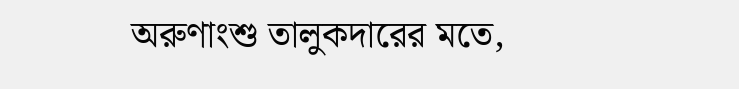অরুণাংশু তালুকদারের মতে,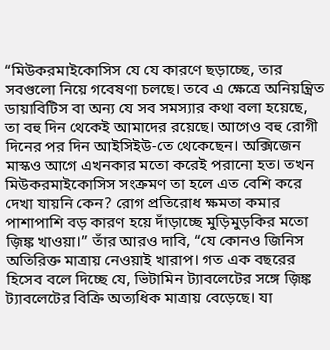“মিউকরমাইকোসিস যে যে কারণে ছড়াচ্ছে, তার সবগুলো নিয়ে গবেষণা চলছে। তবে এ ক্ষেত্রে অনিয়ন্ত্রিত ডায়াবিটিস বা অন্য যে সব সমস্যার কথা বলা হয়েছে, তা বহু দিন থেকেই আমাদের রয়েছে। আগেও বহু রোগী দিনের পর দিন আইসিইউ-তে থেকেছেন। অক্সিজেন মাস্কও আগে এখনকার মতো করেই পরানো হত। তখন মিউকরমাইকোসিস সংক্রমণ তা হলে এত বেশি করে দেখা যায়নি কেন? রোগ প্রতিরোধ ক্ষমতা কমার পাশাপাশি বড় কারণ হয়ে দাঁড়াচ্ছে মুড়িমুড়কির মতো জ়িঙ্ক খাওয়া।” তাঁর আরও দাবি, “যে কোনও জিনিস অতিরিক্ত মাত্রায় নেওয়াই খারাপ। গত এক বছরের হিসেব বলে দিচ্ছে যে, ভিটামিন ট্যাবলেটের সঙ্গে জ়িঙ্ক ট্যাবলেটের বিক্রি অত্যধিক মাত্রায় বেড়েছে। যা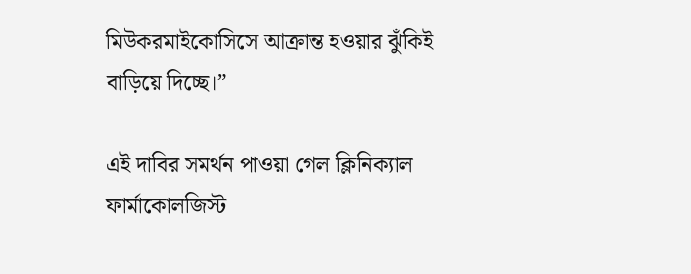মিউকরমাইকোসিসে আক্রান্ত হওয়ার ঝুঁকিই বাড়িয়ে দিচ্ছে।”

এই দাবির সমর্থন পাওয়া গেল ক্লিনিক্যাল ফার্মাকোলজিস্ট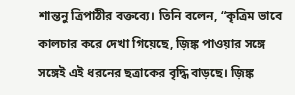শান্তনু ত্রিপাঠীর বক্তব্যে। তিনি বলেন, “কৃত্রিম ভাবে কালচার করে দেখা গিয়েছে, জ়িঙ্ক পাওয়ার সঙ্গে সঙ্গেই এই ধরনের ছত্রাকের বৃদ্ধি বাড়ছে। জ়িঙ্ক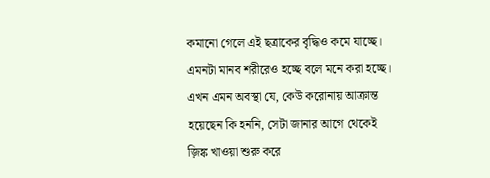কমানো গেলে এই ছত্রাকের বৃদ্ধিও কমে যাচ্ছে। এমনটা মানব শরীরেও হচ্ছে বলে মনে করা হচ্ছে। এখন এমন অবস্থা যে, কেউ করোনায় আক্রান্ত হয়েছেন কি হননি, সেটা জানার আগে থেকেই জ়িঙ্ক খাওয়া শুরু করে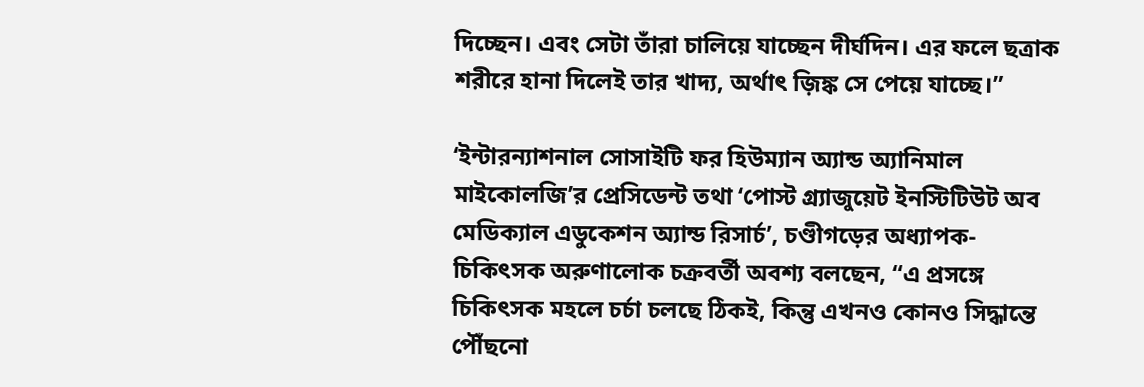দিচ্ছেন। এবং সেটা তাঁরা চালিয়ে যাচ্ছেন দীর্ঘদিন। এর ফলে ছত্রাক শরীরে হানা দিলেই তার খাদ্য, অর্থাৎ জ়িঙ্ক সে পেয়ে যাচ্ছে।”

‘ইন্টারন্যাশনাল সোসাইটি ফর হিউম্যান অ্যান্ড অ্যানিমাল মাইকোলজি’র প্রেসিডেন্ট তথা ‘পোস্ট গ্র্যাজুয়েট ইনস্টিটিউট অব
মেডিক্যাল এডুকেশন অ্যান্ড রিসার্চ’, চণ্ডীগড়ের অধ্যাপক-চিকিৎসক অরুণালোক চক্রবর্তী অবশ্য বলছেন, “এ প্রসঙ্গে চিকিৎসক মহলে চর্চা চলছে ঠিকই, কিন্তু এখনও কোনও সিদ্ধান্তে পৌঁছনো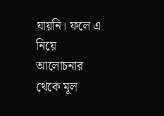যায়নি। ফলে এ নিয়ে আলোচনার থেকে মূল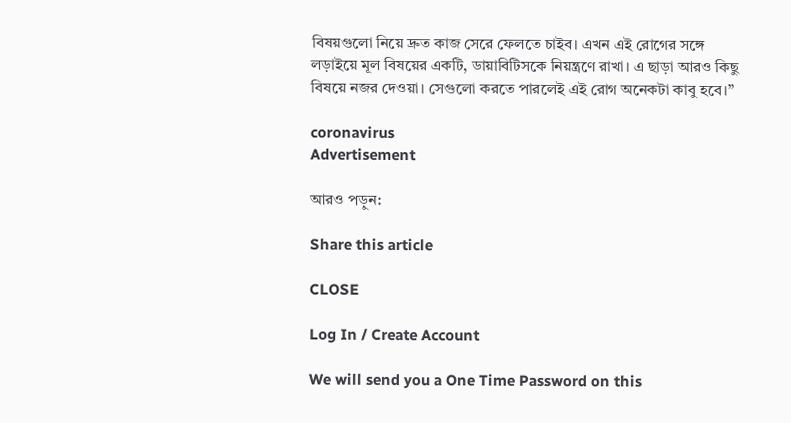বিষয়গুলো নিয়ে দ্রুত কাজ সেরে ফেলতে চাইব। এখন এই রোগের সঙ্গে লড়াইয়ে মূল বিষয়ের একটি, ডায়াবিটিসকে নিয়ন্ত্রণে রাখা। এ ছাড়া আরও কিছু বিষয়ে নজর দেওয়া। সেগুলো করতে পারলেই এই রোগ অনেকটা কাবু হবে।”

coronavirus
Advertisement

আরও পড়ুন:

Share this article

CLOSE

Log In / Create Account

We will send you a One Time Password on this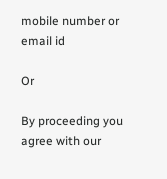mobile number or email id

Or

By proceeding you agree with our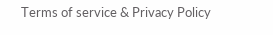Terms of service & Privacy Policy